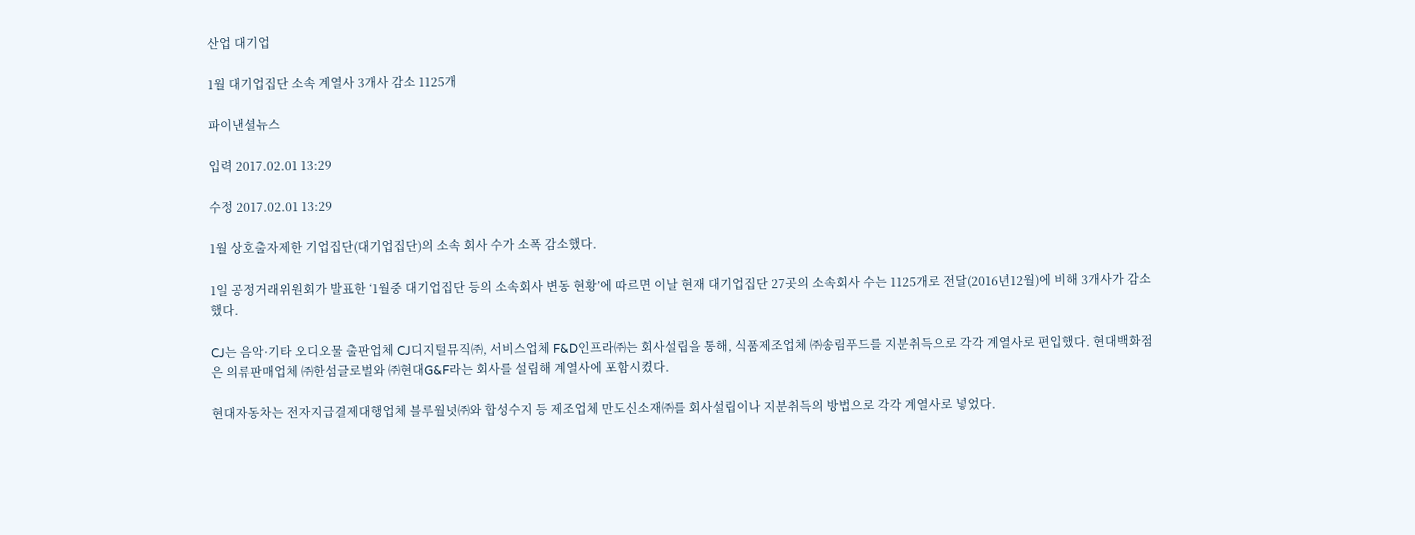산업 대기업

1월 대기업집단 소속 계열사 3개사 감소 1125개

파이낸셜뉴스

입력 2017.02.01 13:29

수정 2017.02.01 13:29

1월 상호출자제한 기업집단(대기업집단)의 소속 회사 수가 소폭 감소했다.

1일 공정거래위원회가 발표한 ‘1월중 대기업집단 등의 소속회사 변동 현황’에 따르면 이날 현재 대기업집단 27곳의 소속회사 수는 1125개로 전달(2016년12월)에 비해 3개사가 감소했다.

CJ는 음악·기타 오디오물 출판업체 CJ디지털뮤직㈜, 서비스업체 F&D인프라㈜는 회사설립을 통해, 식품제조업체 ㈜송림푸드를 지분취득으로 각각 계열사로 편입했다. 현대백화점은 의류판매업체 ㈜한섬글로벌와 ㈜현대G&F라는 회사를 설립해 계열사에 포함시켰다.

현대자동차는 전자지급결제대행업체 블루월넛㈜와 합성수지 등 제조업체 만도신소재㈜를 회사설립이나 지분취득의 방법으로 각각 계열사로 넣었다.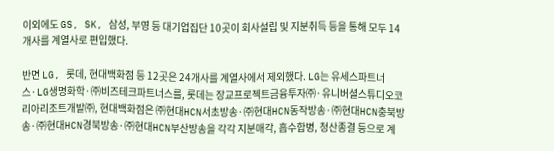이외에도 GS, SK, 삼성, 부영 등 대기업집단 10곳이 회사설립 및 지분취득 등을 통해 모두 14개사를 계열사로 편입했다.

반면 LG, 롯데, 현대백화점 등 12곳은 24개사를 계열사에서 제외했다. LG는 유세스파트너스·LG생명화학·㈜비즈테크파트너스를, 롯데는 장교프로젝트금융투자㈜·유니버셜스튜디오코리아리조트개발㈜, 현대백화점은 ㈜현대HCN서초방송·㈜현대HCN동작방송·㈜현대HCN충북방송·㈜현대HCN경북방송·㈜현대HCN부산방송을 각각 지분매각, 흡수합병, 청산종결 등으로 계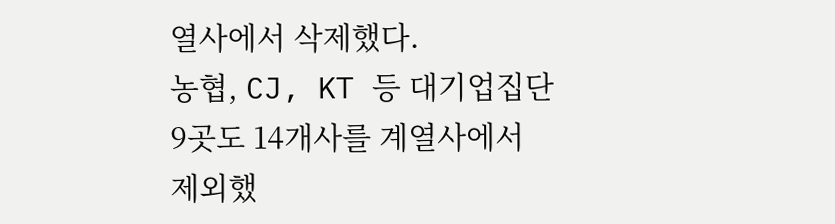열사에서 삭제했다.
농협, CJ, KT 등 대기업집단 9곳도 14개사를 계열사에서 제외했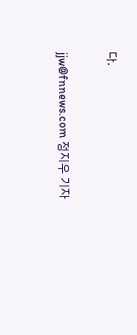다.

jjw@fnnews.com 정지우 기자